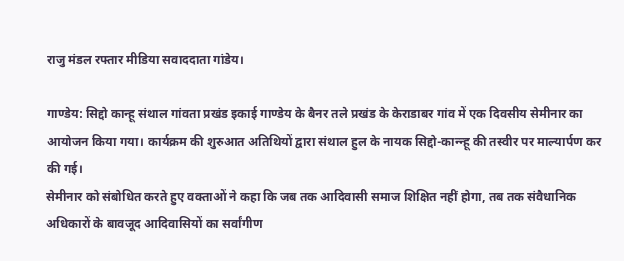राजु मंडल रफ्तार मीडिया सवाददाता गांडेय।

गाण्डेय: सिद्दो कान्हू संथाल गांवता प्रखंड इकाई गाण्डेय के बैनर तले प्रखंड के केराडाबर गांव में एक दिवसीय सेमीनार का आयोजन किया गया। कार्यक्रम की शुरुआत अतिथियों द्वारा संथाल हुल के नायक सिद्दो-कान्न्हू की तस्वीर पर माल्यार्पण कर की गई।
सेमीनार को संबोधित करते हुए वक्ताओं ने कहा कि जब तक आदिवासी समाज शिक्षित नहीं होगा, तब तक संवैधानिक अधिकारों के बावजूद आदिवासियों का सर्वांगीण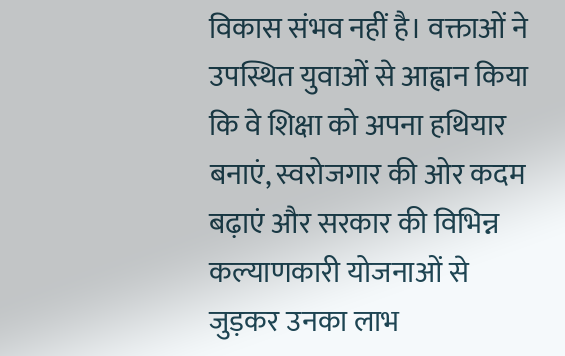विकास संभव नहीं है। वक्ताओं ने उपस्थित युवाओं से आह्वान किया कि वे शिक्षा को अपना हथियार बनाएं, स्वरोजगार की ओर कदम बढ़ाएं और सरकार की विभिन्न कल्याणकारी योजनाओं से जुड़कर उनका लाभ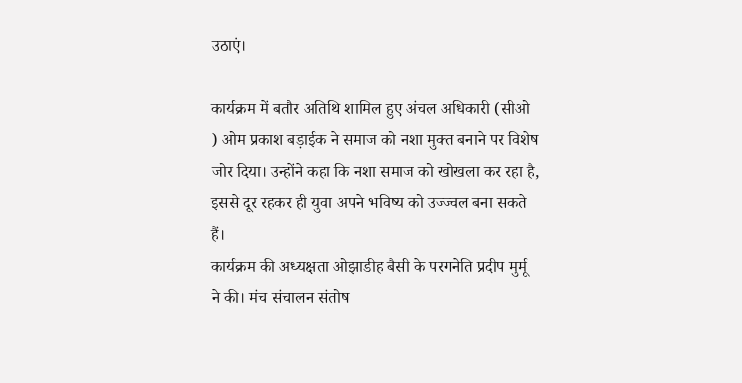उठाएं।

कार्यक्रम में बतौर अतिथि शामिल हुए अंचल अधिकारी (सीओ ) ओम प्रकाश बड़ाईक ने समाज को नशा मुक्त बनाने पर विशेष जोर दिया। उन्होंने कहा कि नशा समाज को खोखला कर रहा है, इससे दूर रहकर ही युवा अपने भविष्य को उज्ज्वल बना सकते हैं।
कार्यक्रम की अध्यक्षता ओझाडीह बैसी के परगनेति प्रदीप मुर्मू ने की। मंच संचालन संतोष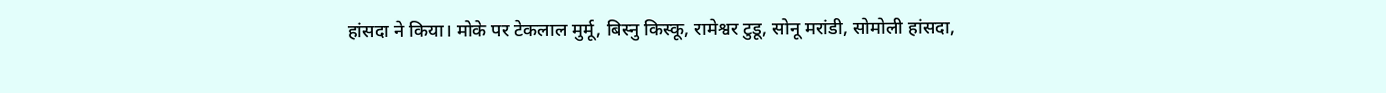हांसदा ने किया। मोके पर टेकलाल मुर्मू, बिस्नु किस्कू, रामेश्वर टुडू, सोनू मरांडी, सोमोली हांसदा,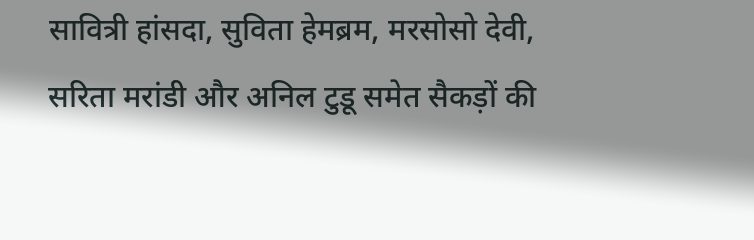सावित्री हांसदा, सुविता हेमब्रम, मरसोसो देवी, सरिता मरांडी और अनिल टुडू समेत सैकड़ों की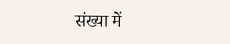संख्या में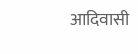आदिवासी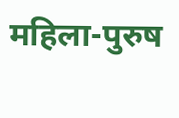महिला-पुरुष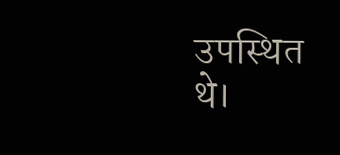उपस्थित थे।